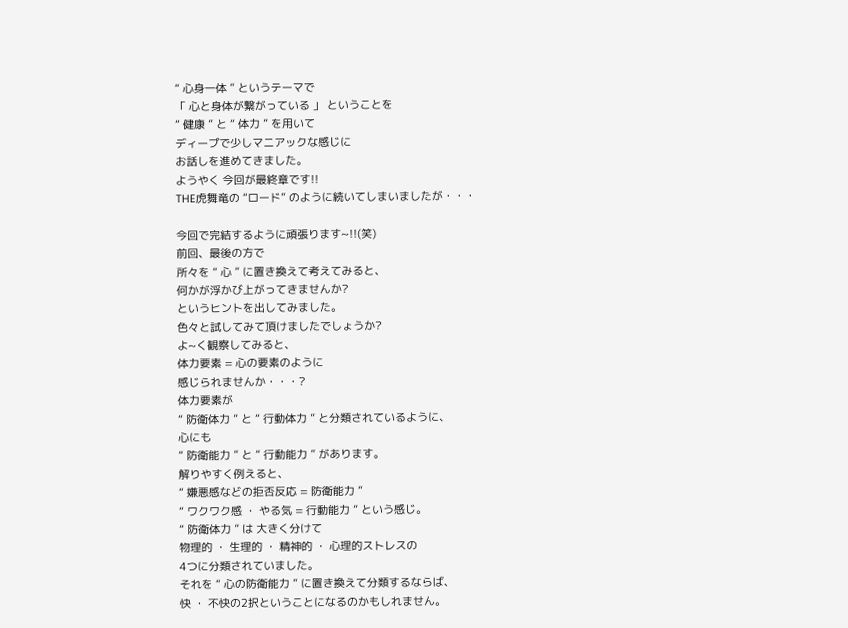“ 心身一体 ” というテーマで
「 心と身体が繋がっている 」 ということを
“ 健康 ” と “ 体力 ” を用いて
ディープで少しマニアックな感じに
お話しを進めてきました。
ようやく 今回が最終章です!!
THE虎舞竜の “ロード” のように続いてしまいましたが・・・

今回で完結するように頑張ります~!!(笑)
前回、最後の方で
所々を “ 心 ” に置き換えて考えてみると、
何かが浮かび上がってきませんか?
というヒントを出してみました。
色々と試してみて頂けましたでしょうか?
よ~く観察してみると、
体力要素 = 心の要素のように
感じられませんか・・・?
体力要素が
“ 防衛体力 ” と “ 行動体力 ” と分類されているように、
心にも
“ 防衛能力 ” と “ 行動能力 ” があります。
解りやすく例えると、
“ 嫌悪感などの拒否反応 = 防衛能力 ”
“ ワクワク感 ・ やる気 = 行動能力 ” という感じ。
“ 防衛体力 ” は 大きく分けて
物理的 ・ 生理的 ・ 精神的 ・ 心理的ストレスの
4つに分類されていました。
それを “ 心の防衛能力 ” に置き換えて分類するならば、
快 ・ 不快の2択ということになるのかもしれません。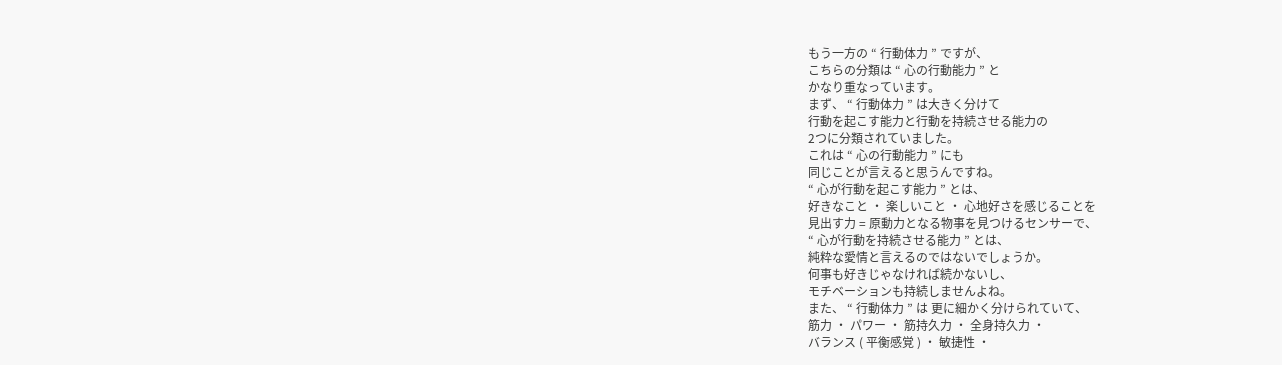もう一方の “ 行動体力 ” ですが、
こちらの分類は “ 心の行動能力 ” と
かなり重なっています。
まず、 “ 行動体力 ” は大きく分けて
行動を起こす能力と行動を持続させる能力の
2つに分類されていました。
これは “ 心の行動能力 ” にも
同じことが言えると思うんですね。
“ 心が行動を起こす能力 ” とは、
好きなこと ・ 楽しいこと ・ 心地好さを感じることを
見出す力 = 原動力となる物事を見つけるセンサーで、
“ 心が行動を持続させる能力 ” とは、
純粋な愛情と言えるのではないでしょうか。
何事も好きじゃなければ続かないし、
モチベーションも持続しませんよね。
また、 “ 行動体力 ” は 更に細かく分けられていて、
筋力 ・ パワー ・ 筋持久力 ・ 全身持久力 ・
バランス ( 平衡感覚 ) ・ 敏捷性 ・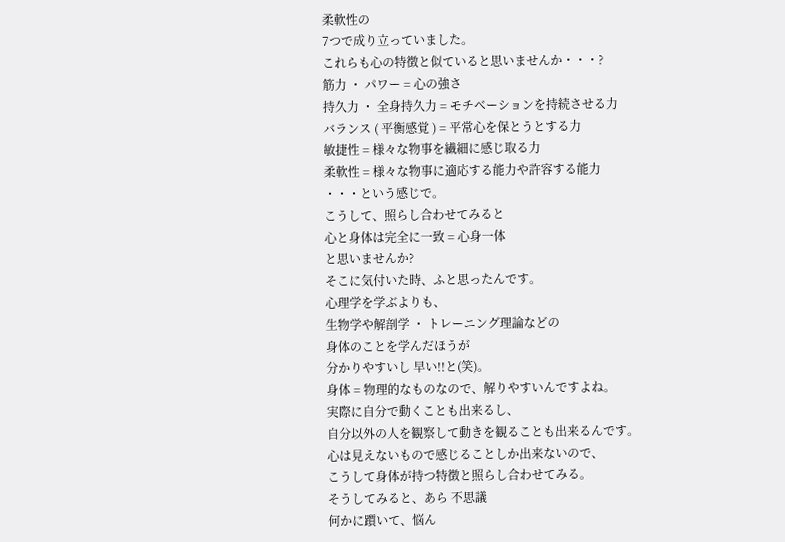柔軟性の
7つで成り立っていました。
これらも心の特徴と似ていると思いませんか・・・?
筋力 ・ パワー = 心の強さ
持久力 ・ 全身持久力 = モチベーションを持続させる力
バランス ( 平衡感覚 ) = 平常心を保とうとする力
敏捷性 = 様々な物事を繊細に感じ取る力
柔軟性 = 様々な物事に適応する能力や許容する能力
・・・という感じで。
こうして、照らし合わせてみると
心と身体は完全に一致 = 心身一体
と思いませんか?
そこに気付いた時、ふと思ったんです。
心理学を学ぶよりも、
生物学や解剖学 ・ トレーニング理論などの
身体のことを学んだほうが
分かりやすいし 早い!!と(笑)。
身体 = 物理的なものなので、解りやすいんですよね。
実際に自分で動くことも出来るし、
自分以外の人を観察して動きを観ることも出来るんです。
心は見えないもので感じることしか出来ないので、
こうして身体が持つ特徴と照らし合わせてみる。
そうしてみると、あら 不思議
何かに躓いて、悩ん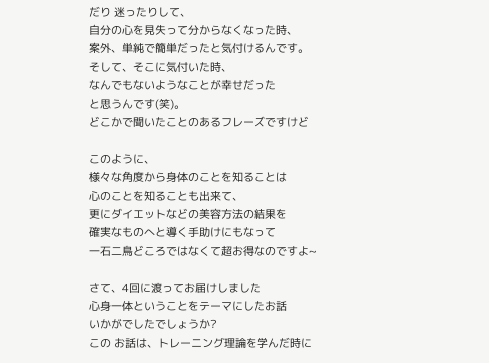だり 迷ったりして、
自分の心を見失って分からなくなった時、
案外、単純で簡単だったと気付けるんです。
そして、そこに気付いた時、
なんでもないようなことが幸せだった
と思うんです(笑)。
どこかで聞いたことのあるフレーズですけど

このように、
様々な角度から身体のことを知ることは
心のことを知ることも出来て、
更にダイエットなどの美容方法の結果を
確実なものへと導く手助けにもなって
一石二鳥どころではなくて超お得なのですよ~

さて、4回に渡ってお届けしました
心身一体ということをテーマにしたお話
いかがでしたでしょうか?
この お話は、トレーニング理論を学んだ時に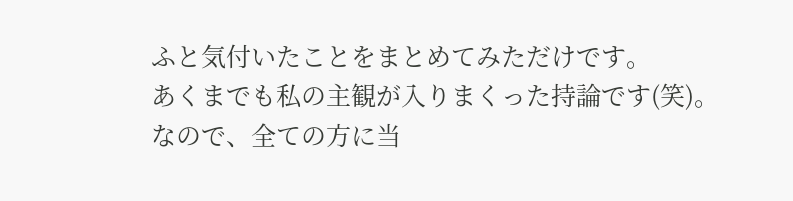ふと気付いたことをまとめてみただけです。
あくまでも私の主観が入りまくった持論です(笑)。
なので、全ての方に当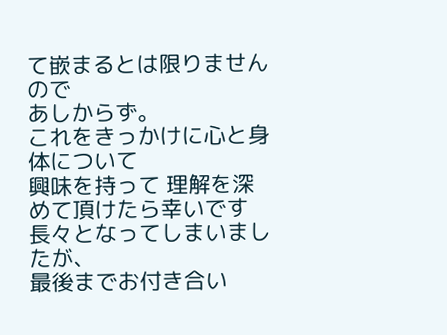て嵌まるとは限りませんので
あしからず。
これをきっかけに心と身体について
興味を持って 理解を深めて頂けたら幸いです
長々となってしまいましたが、
最後までお付き合い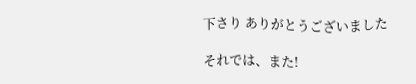下さり ありがとうございました

それでは、また!